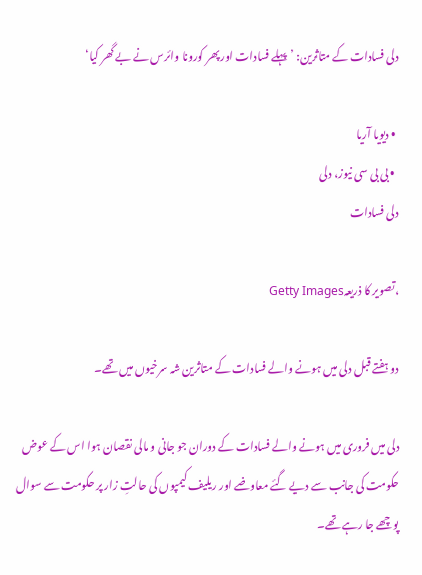دلی فسادات کے متاثرین: ’پہلے فسادات اور پھر کورونا وائرس نے بے گھر کیا‘

  • دیویا آریا
  • بی بی سی نیوز، دلی
دلی فسادات

،تصویر کا ذریعہGetty Images

دو ہفتے قبل دلی میں ہونے والے فسادات کے متاثرین شہ سرخیوں میں تھے۔

دلی میں فروری میں ہونے والے فسادات کے دوران جو جانی و مالی نقصان ہوا اس کے عوض حکومت کی جانب سے دیے گئے معاوضے اور ریلیف کیمپوں کی حالتِ زار پر حکومت سے سوال پوچھے جا رہے تھے۔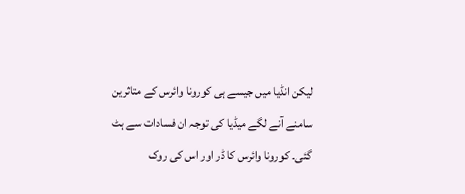لیکن انڈیا میں جیسے ہی کورونا وائرس کے متاثرین سامنے آنے لگے میڈیا کی توجہ ان فسادات سے ہٹ گئی۔ کورونا وائرس کا ڈر اور اس کی روک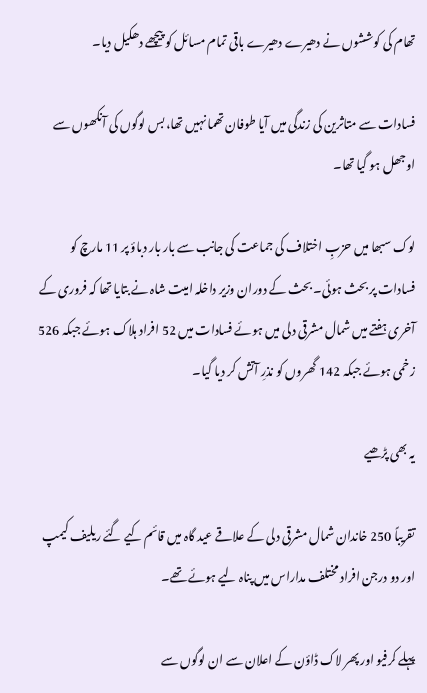تھام کی کوششوں نے دھیرے دھیرے باقی تمام مسائل کو پیچھے دھکیل دیا۔

فسادات سے متاثرین کی زندگی میں آیا طوفان تھما نہیں تھا، بس لوگوں کی آنکھوں سے اوجھل ہو گیا تھا۔

لوک سبھا میں حزبِ اختلاف کی جماعت کی جانب سے بار بار دباؤ پر 11 مارچ کو فسادات پر بحث ہوئی۔ بحث کے دوران وزیر داخلہ امیت شاہ نے بتایا تھا کہ فروری کے آخری ہفتے میں شمال مشرقی دلی میں ہوئے فسادات میں 52 افراد ہلاک ہوئے جبکہ 526 زخمی ہوئے جبکہ 142 گھروں کو نذرِ آتش کر دیا گیا۔

یہ بھی پڑھیے

تقریباً 250 خاندان شمال مشرقی دلی کے علاقے عید گاہ میں قائم کیے گئے ریلیف کیمپ اور دو درجن افراد مختلف مداراس میں پناہ لیے ہوئے تھے۔

پہلے کرفیو اور پھر لاک ڈاؤن کے اعلان سے ان لوگوں سے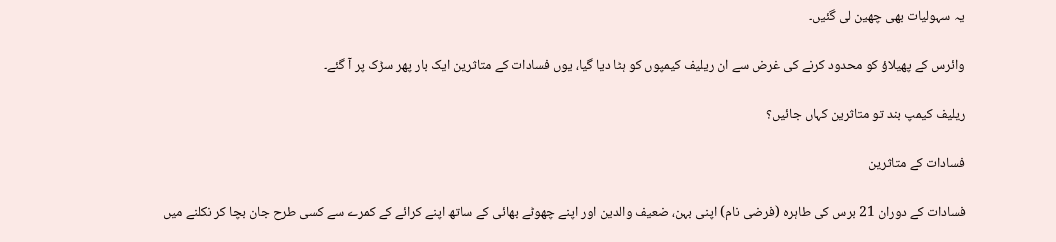یہ سہولیات بھی چھین لی گئیں۔

وائرس کے پھیلاؤ کو محدود کرنے کی غرض سے ان ریلیف کیمپوں کو ہٹا دیا گیا، یوں فسادات کے متاثرین ایک بار پھر سڑک پر آ گئے۔

ریلیف کیمپ بند تو متاثرین کہاں جائیں؟

فسادات کے متاثرین

فسادات کے دوران 21 برس کی طاہرہ (فرضی نام) اپنی بہن، ضعیف والدین اور اپنے چھوٹے بھائی کے ساتھ اپنے کرائے کے کمرے سے کسی طرح جان بچا کر نکلنے میں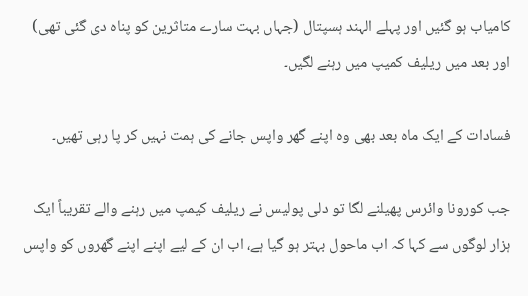کامیاب ہو گئیں اور پہلے الہند ہسپتال (جہاں بہت سارے متاثرین کو پناہ دی گئی تھی) اور بعد میں ریلیف کمیپ میں رہنے لگیں۔

فسادات کے ایک ماہ بعد بھی وہ اپنے گھر واپس جانے کی ہمت نہیں کر پا رہی تھیں۔

جب کورونا وائرس پھیلنے لگا تو دلی پولیس نے ریلیف کیمپ میں رہنے والے تقریباً ایک ہزار لوگوں سے کہا کہ اب ماحول بہتر ہو گیا ہے، اب ان کے لیے اپنے اپنے گھروں کو واپس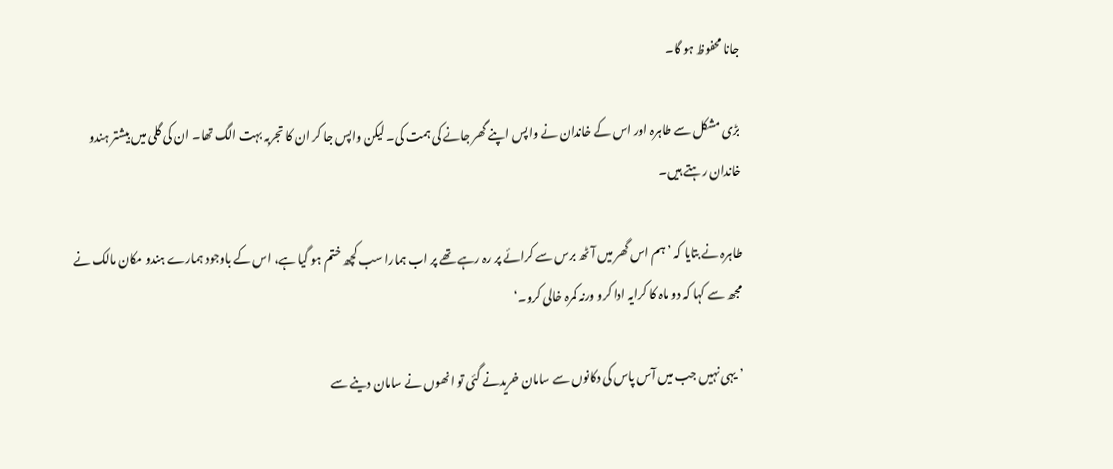جانا محفوظ ہو گا۔

بڑی مشکل سے طاہرہ اور اس کے خاندان نے واپس اپنے گھر جانے کی ہمت کی۔ لیکن واپس جا کر ان کا تجربہ بہت الگ تھا۔ ان کی گلی میں بیشتر ہندو خاندان رہتے ہیں۔

طاہرہ نے بتایا کہ ’ہم اس گھر میں آٹھ برس سے کرائے پر رہ رہے تھے پر اب ہمارا سب کچھ ختم ہو گیا ہے، اس کے باوجود ہمارے ہندو مکان مالک نے مجھ سے کہا کہ دو ماہ کا کرایہ ادا کرو ورنہ کمرہ خالی کرو۔‘

’یہی نہیں جب میں آس پاس کی دکانوں سے سامان خریدنے گئی تو انھوں نے سامان دینے سے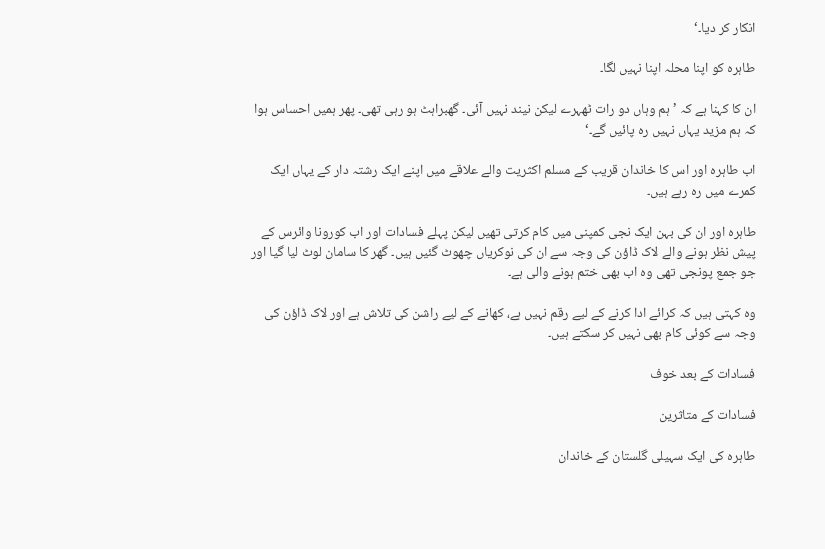انکار کر دیا۔‘

طاہرہ کو اپنا محلہ اپنا نہیں لگا۔

ان کا کہنا ہے کہ ’ہم وہاں دو رات ٹھہرے لیکن نیند نہیں آئی۔ گھبراہٹ ہو رہی تھی۔ پھر ہمیں احساس ہوا کہ ہم مزید یہاں نہیں رہ پائیں گے۔‘

اب طاہرہ اور اس کا خاندان قریب کے مسلم اکثریت والے علاقے میں اپنے ایک رشتہ دار کے یہاں ایک کمرے میں رہ رہے ہیں۔

طاہرہ اور ان کی بہن ایک نجی کمپنی میں کام کرتی تھیں لیکن پہلے فسادات اور اب کورونا وائرس کے پیش نظر ہونے والے لاک ڈاؤن کی وجہ سے ان کی نوکریاں چھوٹ گئیں ہیں۔ گھر کا سامان لوٹ لیا گیا اور جو جمع پونجی تھی وہ اب بھی ختم ہونے والی ہے۔

وہ کہتی ہیں کہ کرائے ادا کرنے کے لیے رقم نہیں ہے، کھانے کے لیے راشن کی تلاش ہے اور لاک ڈاؤن کی وجہ سے کوئی کام بھی نہیں کر سکتے ہیں۔

فسادات کے بعد خوف

فسادات کے متاثرین

طاہرہ کی ایک سہیلی گلستان کے خاندان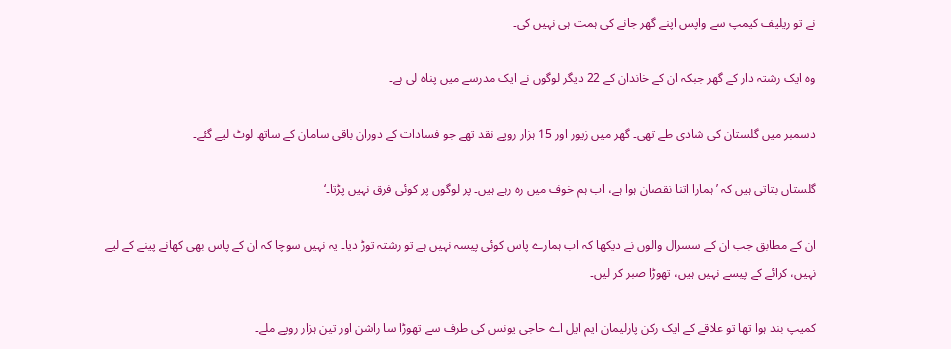نے تو ریلیف کیمپ سے واپس اپنے گھر جانے کی ہمت ہی نہیں کی۔

وہ ایک رشتہ دار کے گھر جبکہ ان کے خاندان کے 22 دیگر لوگوں نے ایک مدرسے میں پناہ لی ہے۔

دسمبر ميں گلستان کی شادی طے تھی۔ گھر میں زیور اور 15 ہزار روپے نقد تھے جو فسادات کے دوران باقی سامان کے ساتھ لوٹ لیے گئے۔

گلستاں بتاتی ہیں کہ ’ہمارا اتنا نقصان ہوا ہے، اب ہم خوف میں رہ رہے ہیں۔ پر لوگوں پر کوئی فرق نہیں پڑتا۔‘

ان کے مطابق جب ان کے سسرال والوں نے دیکھا کہ اب ہمارے پاس کوئی پیسہ نہیں ہے تو رشتہ توڑ دیا۔ یہ نہیں سوچا کہ ان کے پاس بھی کھانے پینے کے لیے نہیں، کرائے کے پیسے نہیں ہیں، تھوڑا صبر کر لیں۔

کمیپ بند ہوا تھا تو علاقے کے ایک رکن پارلیمان ایم ایل اے حاجی یونس کی طرف سے تھوڑا سا راشن اور تین ہزار روپے ملے۔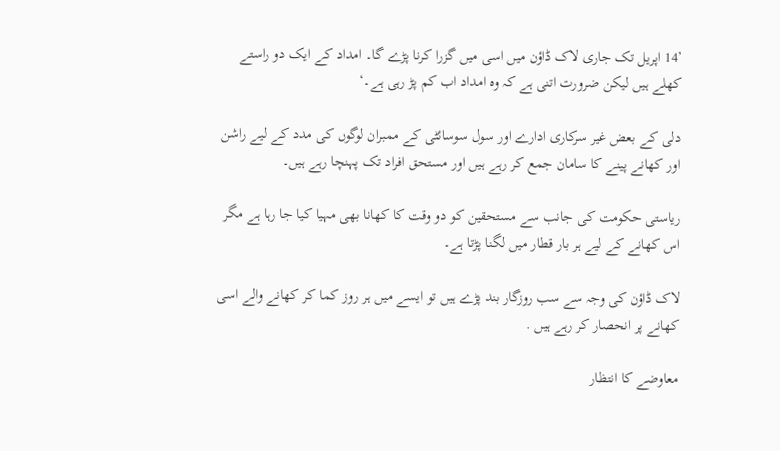’14 اپریل تک جاری لاک ڈاؤن میں اسی میں گزرا کرنا پڑے گا۔ امداد کے ایک دو راستے کھلے ہیں لیکن ضرورت اتنی ہے کہ وہ امداد اب کم پڑ رہی ہے۔‘

دلی کے بعض غیر سرکاری ادارے اور سول سوسائٹی کے ممبران لوگوں کی مدد کے لیے راشن اور کھانے پینے کا سامان جمع کر رہے ہیں اور مستحق افراد تک پہنچا رہے ہیں۔

ریاستی حکومت کی جانب سے مستحقین کو دو وقت کا کھانا بھی مہیا کیا جا رہا ہے مگر اس کھانے کے لیے ہر بار قطار میں لگنا پڑتا ہے۔

لاک ڈاؤن کی وجہ سے سب روزگار بند پڑے ہیں تو ایسے میں ہر روز کما کر کھانے والے اسی کھانے پر انحصار کر رہے ہیں .

معاوضے کا انتظار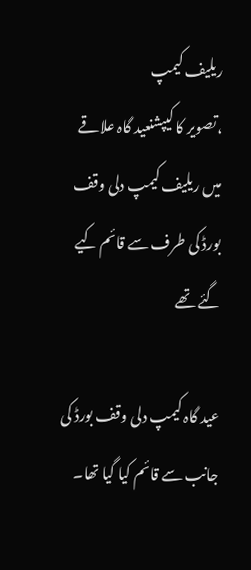ریلیف کیمپ
،تصویر کا کیپشنعید گاہ علاقے میں ریلیف کیمپ دلی وقف بورڈ کی طرف سے قائم کیے گئے تھے

عید گاہ کیمپ دلی وقف بورڈ کی جانب سے قائم کیا گیا تھا۔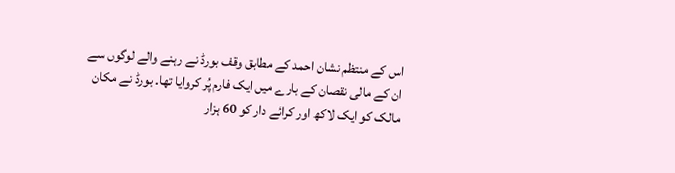اس کے منتظم نشان احمد کے مطابق وقف بورڈ نے رہنے والے لوگوں سے ان کے مالی نقصان کے بارے میں ایک فارم پُر کروایا تھا۔ بورڈ نے مکان مالک کو ایک لاکھ اور کرائے دار کو 60 ہزار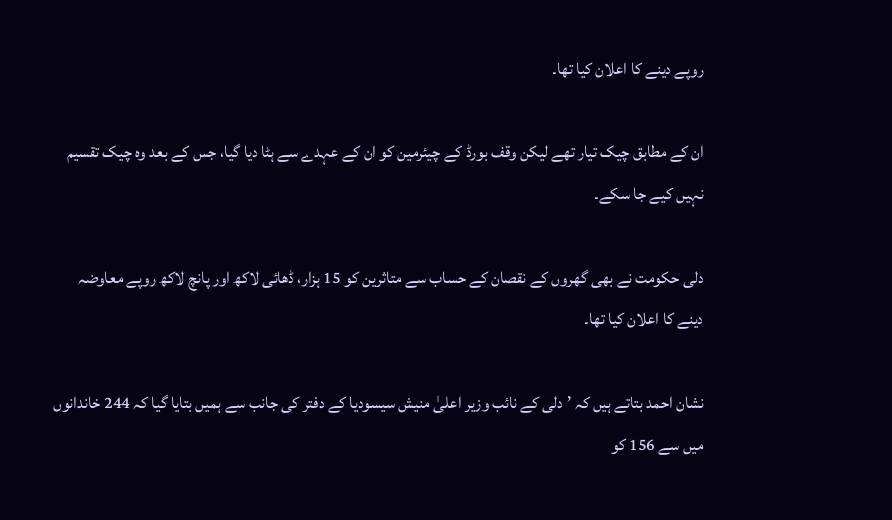روپے دینے کا اعلان کیا تھا۔

ان کے مطابق چیک تیار تھے لیکن وقف بورڈ کے چیئرمین کو ان کے عہدے سے ہٹا دیا گیا، جس کے بعد وہ چیک تقسیم نہیں کیے جا سکے۔

دلی حکومت نے بھی گھروں کے نقصان کے حساب سے متاثرین کو 15 ہزار، ڈھائی لاکھ اور پانچ لاکھ روپے معاوضہ دینے کا اعلان کیا تھا۔

نشان احمد بتاتے ہیں کہ ’دلی کے نائب وزیر اعلیٰ منیش سیسودیا کے دفتر کی جانب سے ہمیں بتایا گیا کہ 244 خاندانوں میں سے 156 کو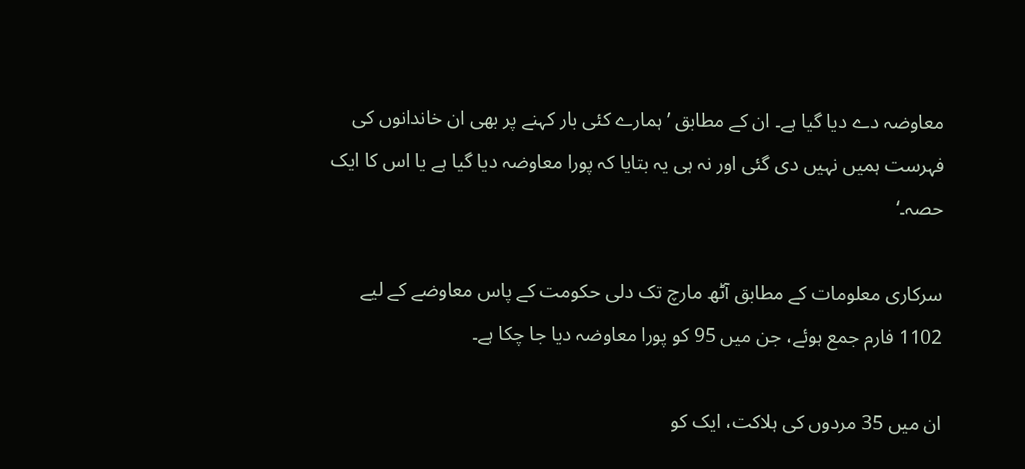معاوضہ دے دیا گیا ہے۔ ان کے مطابق ’ہمارے کئی بار کہنے پر بھی ان خاندانوں کی فہرست ہمیں نہیں دی گئی اور نہ ہی یہ بتایا کہ پورا معاوضہ دیا گیا ہے یا اس کا ایک حصہ۔‘

سرکاری معلومات کے مطابق آٹھ مارچ تک دلی حکومت کے پاس معاوضے کے لیے 1102 فارم جمع ہوئے، جن میں 95 کو پورا معاوضہ دیا جا چکا ہے۔

ان میں 35 مردوں کی ہلاکت، ایک کو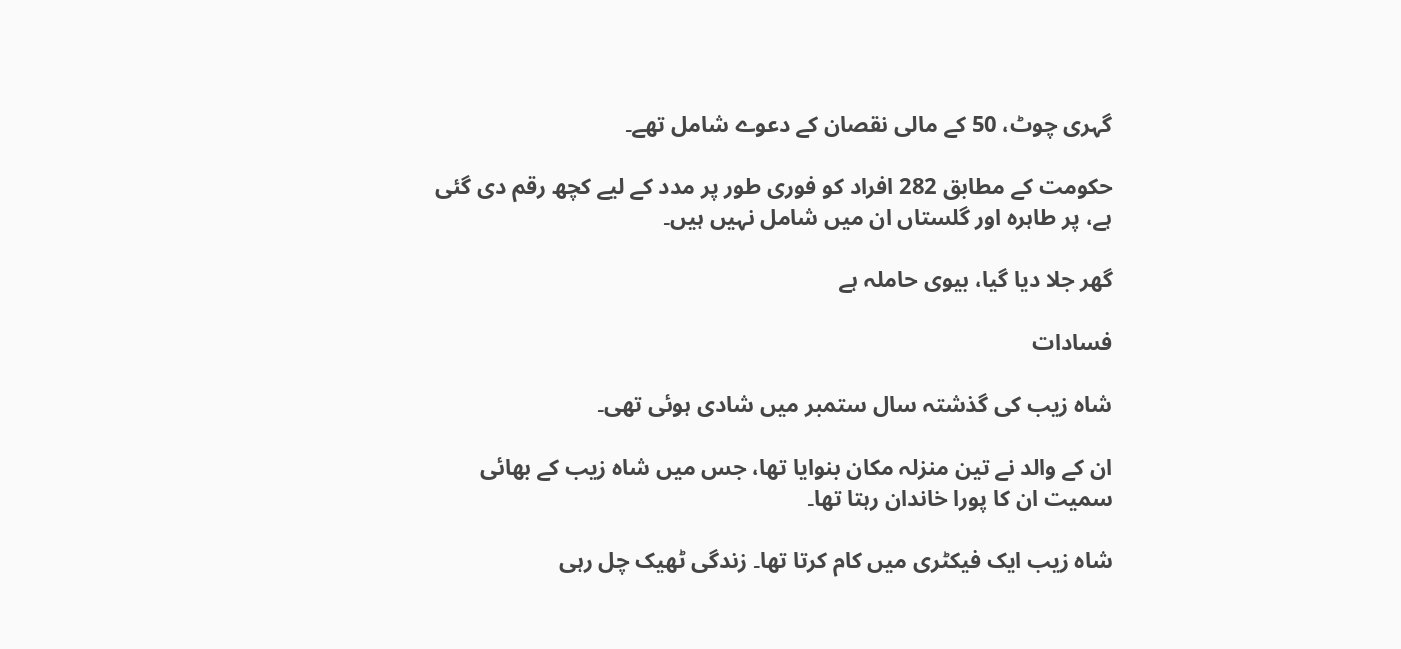گہری چوٹ، 50 کے مالی نقصان کے دعوے شامل تھے۔

حکومت کے مطابق 282 افراد کو فوری طور پر مدد کے لیے کچھ رقم دی گئی ہے، پر طاہرہ اور گلستاں ان میں شامل نہیں ہیں۔

گھر جلا دیا گیا، بیوی حاملہ ہے

فسادات

شاہ زیب کی گذشتہ سال ستمبر میں شادی ہوئی تھی۔

ان کے والد نے تین منزلہ مکان بنوایا تھا، جس میں شاہ زیب کے بھائی سمیت ان کا پورا خاندان رہتا تھا۔

شاہ زیب ایک فیکٹری میں کام کرتا تھا۔ زندگی ٹھیک چل رہی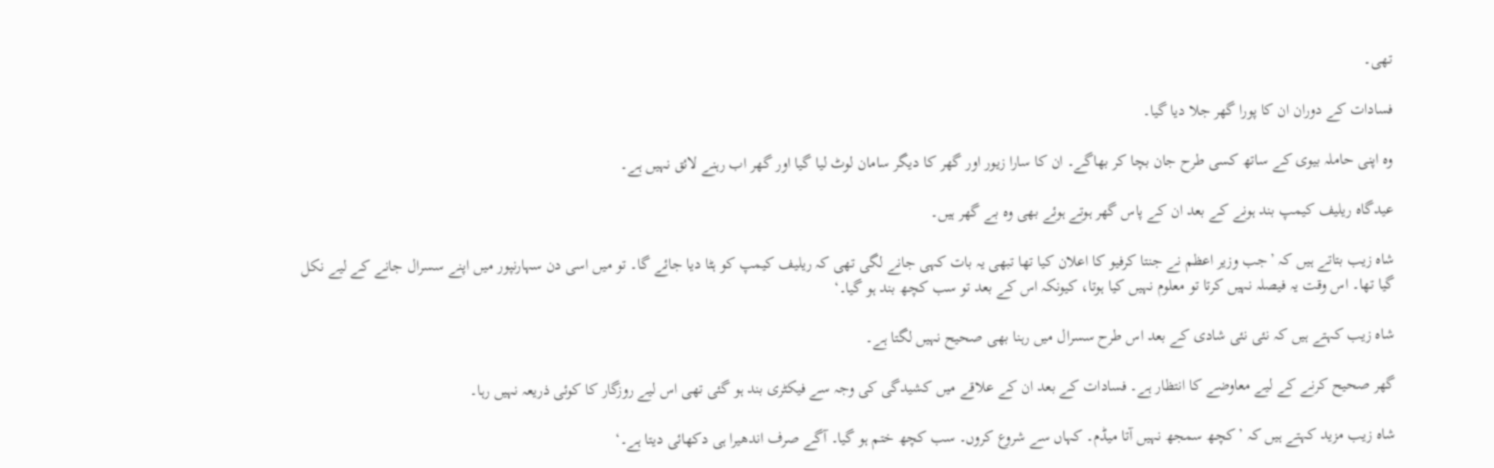تھی۔

فسادات کے دوران ان کا پورا گھر جلا دیا گیا۔

وہ اپنی حاملہ بیوی کے ساتھ کسی طرح جان بچا کر بھاگے۔ ان کا سارا زیور اور گھر کا دیگر سامان لوٹ لیا گیا اور گھر اب رہنے لائق نہیں ہے۔

عیدگاہ ریلیف کیمپ بند ہونے کے بعد ان کے پاس گھر ہوتے ہوئے بھی وہ بے گھر ہیں۔

شاہ زیب بتاتے ہیں کہ ’جب وزیر اعظم نے جنتا کرفیو کا اعلان کیا تھا تبھی یہ بات کہی جانے لگی تھی کہ ریلیف کیمپ کو ہٹا دیا جائے گا۔ تو میں اسی دن سہارنپور میں اپنے سسرال جانے کے لیے نکل گیا تھا۔ اس وقت یہ فیصلہ نہیں کرتا تو معلوم نہیں کیا ہوتا، کیونکہ اس کے بعد تو سب کچھ بند ہو گیا۔‘

شاہ زیب کہتے ہیں کہ نئی نئی شادی کے بعد اس طرح سسرال میں رہنا بھی صحیح نہیں لگتا ہے۔

گھر صحیح کرنے کے لیے معاوضے کا انتظار ہے۔ فسادات کے بعد ان کے علاقے میں کشیدگی کی وجہ سے فیکٹری بند ہو گئی تھی اس لیے روزگار کا کوئی ذریعہ نہیں رہا۔

شاہ زیب مزید کہتے ہیں کہ ’کچھ سمجھ نہیں آتا میڈم۔ کہاں سے شروع کروں۔ سب کچھ ختم ہو گیا۔ آگے صرف اندھیرا ہی دکھائی دیتا ہے۔‘